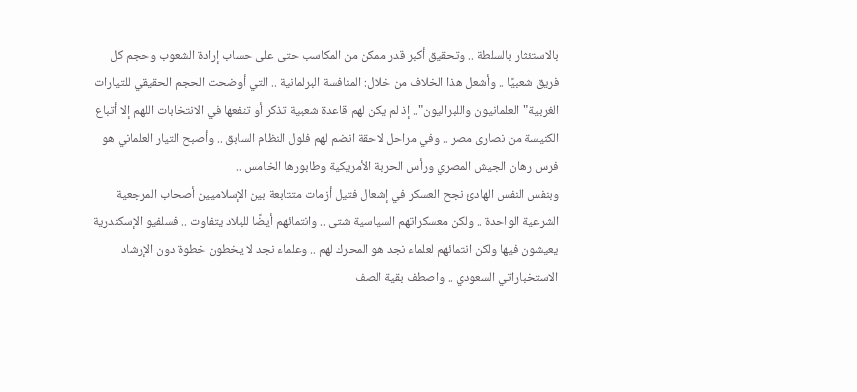بالاستئثار بالسلطة .. وتحقيق أكبر قدر ممكن من المكاسب حتى على حساب إرادة الشعوب وحجم كل فريق شعبيًا .. وأشعل هذا الخلاف من خلال: المنافسة البرلمانية .. التي أوضحت الحجم الحقيقي للتيارات الغربية"العلمانيون واللبراليون".. إذ لم يكن لهم قاعدة شعبية تذكر أو تنفعها في الانتخابات اللهم إلا أتباع الكنيسة من نصارى مصر .. وفي مراحل لاحقة انضم لهم فلول النظام السابق .. وأصبح التيار العلماني هو فرس رهان الجيش المصري ورأس الحربة الأمريكية وطابورها الخامس ..
وبنفس النفس الهادئ نجح العسكر في إشعال فتيل أزمات متتابعة بين الإسلاميين أصحاب المرجعية الشرعية الواحدة .. ولكن معسكراتهم السياسية شتى .. وانتمائهم أيضًا للبلاد يتفاوت .. فسلفيو الإسكندرية يعيشون فيها ولكن انتمائهم لعلماء نجد هو المحرك لهم .. وعلماء نجد لا يخطون خطوة دون الإرشاد الاستخباراتي السعودي .. واصطف بقية الصف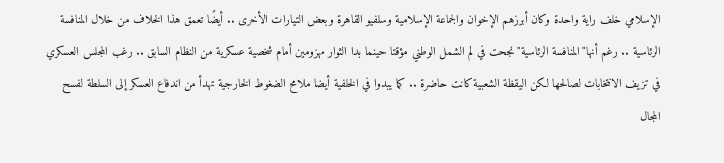الإسلامي خلف راية واحدة وكان أبرزهم الإخوان والجماعة الإسلامية وسلفيو القاهرة وبعض التيارات الأخرى .. أيضًا تعمق هذا الخلاف من خلال المنافسة الرئاسية .. رغم أنها"المنافسة الرئاسية"نجحت في لم الشمل الوطني مؤقتا حينما بدا الثوار مهزومين أمام شخصية عسكرية من النظام السابق .. رغب المجلس العسكري في تزيف الانتخابات لصالحها لكن اليقظة الشعبية كانت حاضرة .. كما يبدوا في الخلفية أيضا ملامح الضغوط الخارجية تهدأ من اندفاع العسكر إلى السلطة لفسح المجال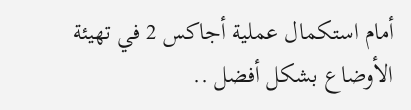أمام استكمال عملية أجاكس 2 في تهيئة الأوضاع بشكل أفضل ..